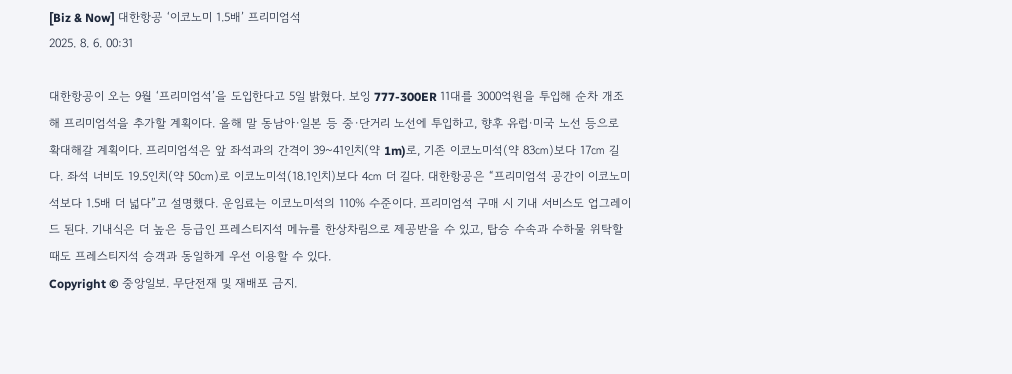[Biz & Now] 대한항공 ‘이코노미 1.5배’ 프리미엄석
2025. 8. 6. 00:31

대한항공이 오는 9월 ‘프리미엄석’을 도입한다고 5일 밝혔다. 보잉 777-300ER 11대를 3000억원을 투입해 순차 개조해 프리미엄석을 추가할 계획이다. 올해 말 동남아·일본 등 중·단거리 노선에 투입하고, 향후 유럽·미국 노선 등으로 확대해갈 계획이다. 프리미엄석은 앞 좌석과의 간격이 39~41인치(약 1m)로, 기존 이코노미석(약 83㎝)보다 17㎝ 길다. 좌석 너비도 19.5인치(약 50㎝)로 이코노미석(18.1인치)보다 4㎝ 더 길다. 대한항공은 “프리미엄석 공간이 이코노미석보다 1.5배 더 넓다”고 설명했다. 운임료는 이코노미석의 110% 수준이다. 프리미엄석 구매 시 기내 서비스도 업그레이드 된다. 기내식은 더 높은 등급인 프레스티지석 메뉴를 한상차림으로 제공받을 수 있고, 탑승 수속과 수하물 위탁할 때도 프레스티지석 승객과 동일하게 우선 이용할 수 있다.
Copyright © 중앙일보. 무단전재 및 재배포 금지.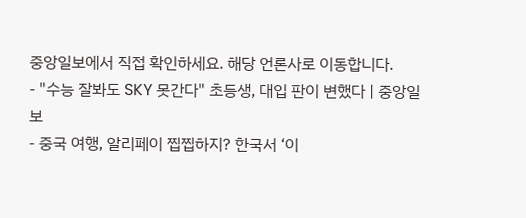중앙일보에서 직접 확인하세요. 해당 언론사로 이동합니다.
- "수능 잘봐도 SKY 못간다" 초등생, 대입 판이 변했다 | 중앙일보
- 중국 여행, 알리페이 찝찝하지? 한국서 ‘이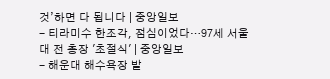것’하면 다 됩니다 | 중앙일보
- 티라미수 한조각, 점심이었다…97세 서울대 전 총장 '초절식' | 중앙일보
- 해운대 해수욕장 발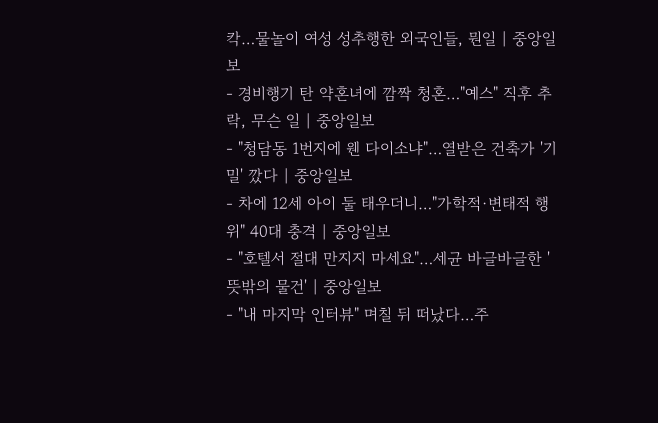칵…물놀이 여성 성추행한 외국인들, 뭔일 | 중앙일보
- 경비행기 탄 약혼녀에 깜짝 청혼…"예스" 직후 추락, 무슨 일 | 중앙일보
- "청담동 1번지에 웬 다이소냐"…열받은 건축가 '기밀' 깠다 | 중앙일보
- 차에 12세 아이 둘 태우더니…"가학적·변태적 행위" 40대 충격 | 중앙일보
- "호텔서 절대 만지지 마세요"…세균 바글바글한 '뜻밖의 물건' | 중앙일보
- "내 마지막 인터뷰" 며칠 뒤 떠났다…주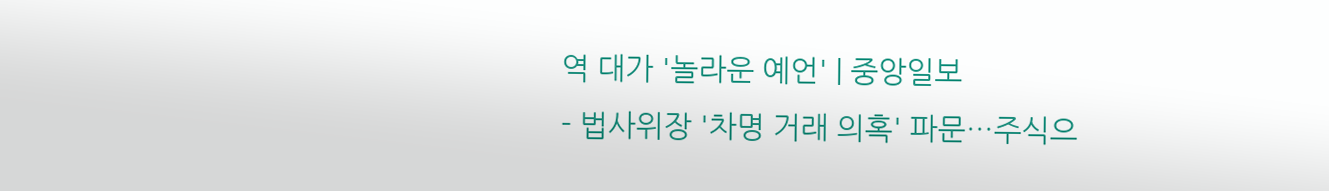역 대가 '놀라운 예언' | 중앙일보
- 법사위장 '차명 거래 의혹' 파문…주식으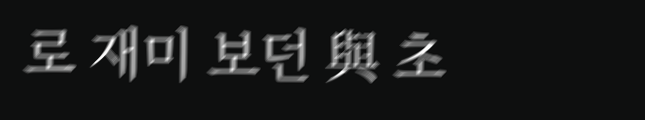로 재미 보던 與 초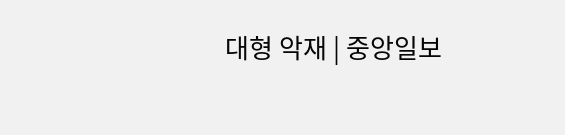대형 악재 | 중앙일보